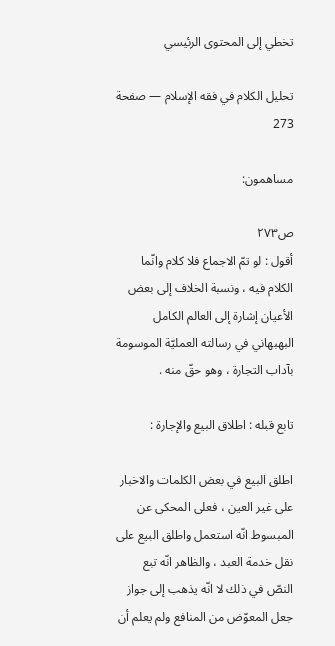تخطي إلى المحتوى الرئيسي

تحليل الكلام في فقه الإسلام — صفحة 273

مساهمون:

ص٢٧٣
أقول : لو تمّ الاجماع فلا كلام وانّما الكلام فيه ، ونسبة الخلاف إلى بعض الأعيان إشارة إلى العالم الكامل البهبهاني في رسالته العمليّة الموسومة بآداب التجارة ، وهو حقّ منه .

تابع قبله : اطلاق البيع والإجارة :

اطلق البيع في بعض الكلمات والاخبار على غير العين ، فعلى المحكى عن المبسوط انّه استعمل واطلق البيع على نقل خدمة العبد ، والظاهر انّه تبع النصّ في ذلك لا انّه يذهب إلى جواز جعل المعوّض من المنافع ولم يعلم أن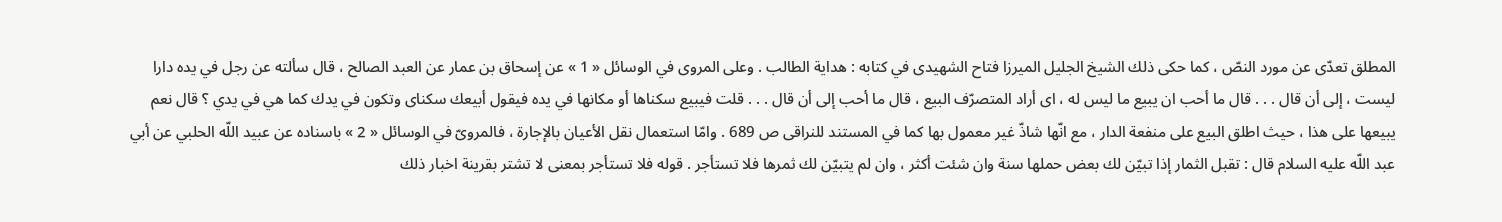المطلق تعدّى عن مورد النصّ ، كما حكى ذلك الشيخ الجليل الميرزا فتاح الشهيدى في كتابه : هداية الطالب . وعلى المروى في الوسائل « 1 » عن إسحاق بن عمار عن العبد الصالح ، قال سألته عن رجل في يده دارا ليست ، إلى أن قال . . . قال ما أحب ان يبيع ما ليس له ، اى أراد المتصرّف البيع ، قال ما أحب إلى أن قال . . . قلت فيبيع سكناها أو مكانها في يده فيقول أبيعك سكناى وتكون في يدك كما هي في يدي ؟ قال نعم يبيعها على هذا ، حيث اطلق البيع على منفعة الدار ، مع انّها شاذّ غير معمول بها كما في المستند للنراقى ص 689 . وامّا استعمال نقل الأعيان بالإجارة ، فالمروىّ في الوسائل « 2 » باسناده عن عبيد اللّه الحلبي عن أبي عبد اللّه عليه السلام قال : تقبل الثمار إذا تبيّن لك بعض حملها سنة وان شئت أكثر ، وان لم يتبيّن لك ثمرها فلا تستأجر . قوله فلا تستأجر بمعنى لا تشتر بقرينة اخبار ذلك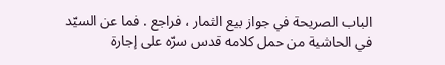الباب الصريحة في جواز بيع الثمار ، فراجع . فما عن السيّد في الحاشية من حمل كلامه قدس سرّه على إجارة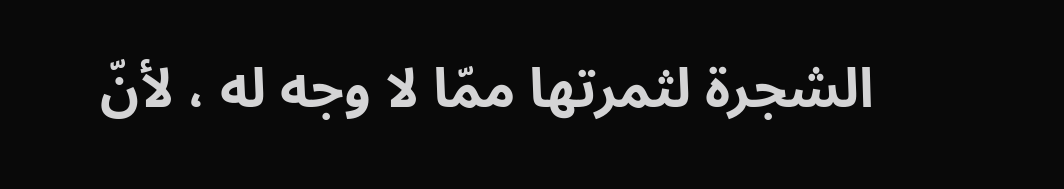الشجرة لثمرتها ممّا لا وجه له ، لأنّ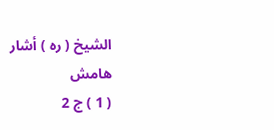الشيخ ( ره ) أشار
هامش
( 1 ) ج 2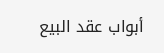أبواب عقد البيع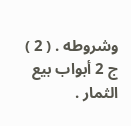وشروطه . ( 2 ) ج 2 أبواب بيع الثمار .